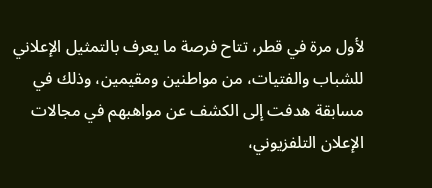لأول مرة في قطر، تتاح فرصة ما يعرف بالتمثيل الإعلاني للشباب والفتيات، من مواطنين ومقيمين، وذلك في مسابقة هدفت إلى الكشف عن مواهبهم في مجالات الإعلان التلفزيوني،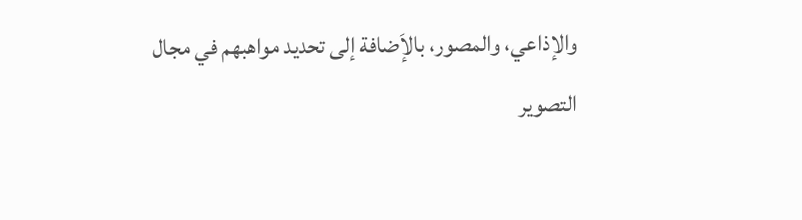والإذاعي، والمصور، بالإَضافة إلى تحديد مواهبهم في مجال التصوير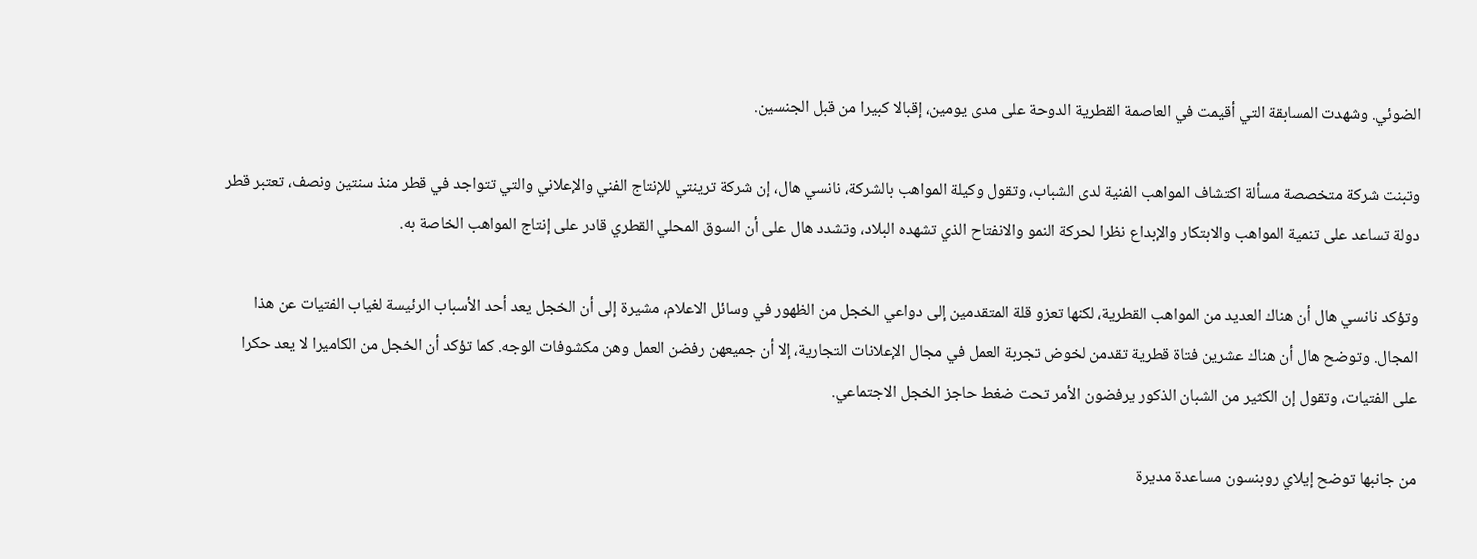الضوئي. وشهدت المسابقة التي أقيمت في العاصمة القطرية الدوحة على مدى يومين، إقبالا كبيرا من قبل الجنسين.

وتبنت شركة متخصصة مسألة اكتشاف المواهب الفنية لدى الشباب، وتقول وكيلة المواهب بالشركة، نانسي هال، إن شركة ترينتي للإنتاج الفني والإعلاني والتي تتواجد في قطر منذ سنتين ونصف، تعتبر قطر دولة تساعد على تنمية المواهب والابتكار والإبداع نظرا لحركة النمو والانفتاح الذي تشهده البلاد، وتشدد هال على أن السوق المحلي القطري قادر على إنتاج المواهب الخاصة به.

وتؤكد نانسي هال أن هناك العديد من المواهب القطرية، لكنها تعزو قلة المتقدمين إلى دواعي الخجل من الظهور في وسائل الاعلام، مشيرة إلى أن الخجل يعد أحد الأسباب الرئيسة لغياب الفتيات عن هذا المجال. وتوضح هال أن هناك عشرين فتاة قطرية تقدمن لخوض تجربة العمل في مجال الإعلانات التجارية، إلا أن جميعهن رفضن العمل وهن مكشوفات الوجه. كما تؤكد أن الخجل من الكاميرا لا يعد حكرا على الفتيات، وتقول إن الكثير من الشبان الذكور يرفضون الأمر تحت ضغط حاجز الخجل الاجتماعي.

من جانبها توضح إيلاي روبنسون مساعدة مديرة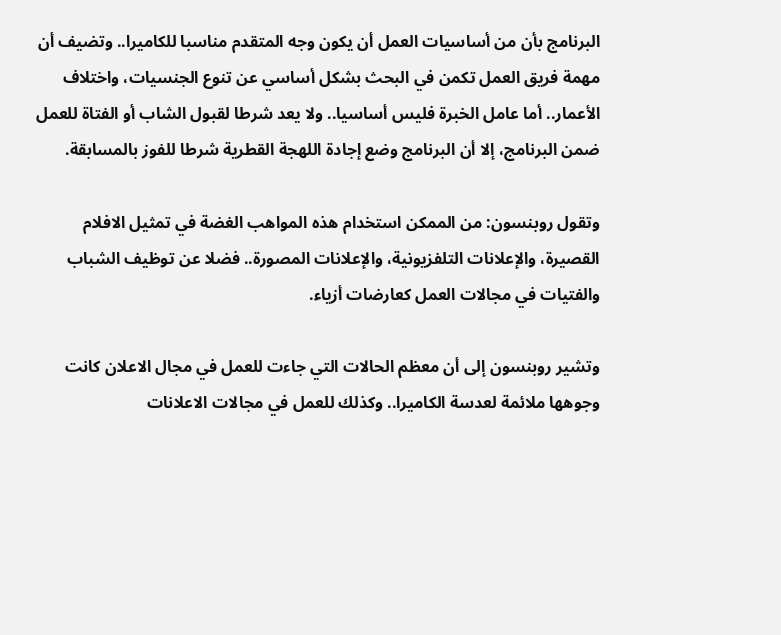البرنامج بأن من أساسيات العمل أن يكون وجه المتقدم مناسبا للكاميرا.. وتضيف أن مهمة فريق العمل تكمن في البحث بشكل أساسي عن تنوع الجنسيات، واختلاف الأعمار.. أما عامل الخبرة فليس أساسيا.. ولا يعد شرطا لقبول الشاب أو الفتاة للعمل ضمن البرنامج، إلا أن البرنامج وضع إجادة اللهجة القطرية شرطا للفوز بالمسابقة.

وتقول روبنسون: من الممكن استخدام هذه المواهب الغضة في تمثيل الافلام القصيرة، والإعلانات التلفزيونية، والإعلانات المصورة.. فضلا عن توظيف الشباب والفتيات في مجالات العمل كعارضات أزياء.

وتشير روبنسون إلى أن معظم الحالات التي جاءت للعمل في مجال الاعلان كانت وجوهها ملائمة لعدسة الكاميرا.. وكذلك للعمل في مجالات الاعلانات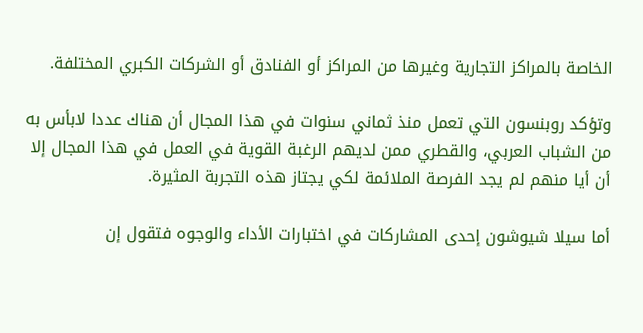الخاصة بالمراكز التجارية وغيرها من المراكز أو الفنادق أو الشركات الكبري المختلفة.

وتؤكد روبنسون التي تعمل منذ ثماني سنوات في هذا المجال أن هناك عددا لابأس به من الشباب العربي، والقطري ممن لديهم الرغبة القوية في العمل في هذا المجال إلا أن أيا منهم لم يجد الفرصة الملائمة لكي يجتاز هذه التجربة المثيرة.

أما سيلا شيوشون إحدى المشاركات في اختبارات الأداء والوجوه فتقول إن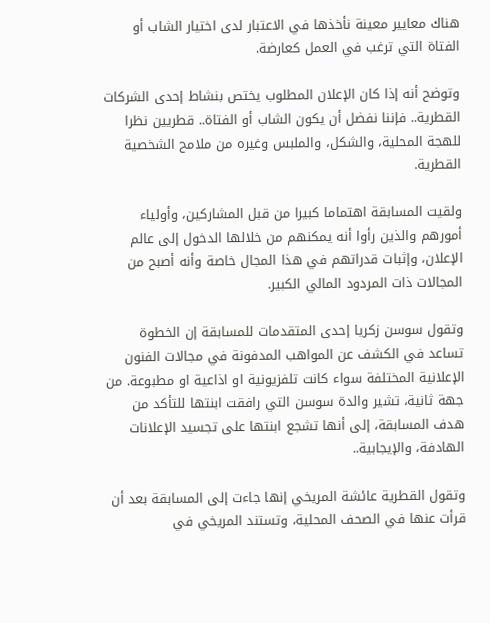هناك معايير معينة نأخذها في الاعتبار لدى اختيار الشاب أو الفتاة التي ترغب في العمل كعارضة.

وتوضح أنه إذا كان الإعلان المطلوب يختص بنشاط إحدى الشركات القطرية.. فإننا نفضل أن يكون الشاب أو الفتاة.. قطريين نظرا للهجة المحلية، والشكل، والملبس وغيره من ملامح الشخصية القطرية.

ولقيت المسابقة اهتماما كبيرا من قبل المشاركين، وأولياء أمورهم والذين رأوا أنه يمكنهم من خلالها الدخول إلى عالم الإعلان، وإثبات قدراتهم في هذا المجال خاصة وأنه أصبح من المجالات ذات المردود المالي الكبير.

وتقول سوسن زكريا إحدى المتقدمات للمسابقة إن الخطوة تساعد في الكشف عن المواهب المدفونة في مجالات الفنون الإعلانية المختلفة سواء كانت تلفزيونية او اذاعية او مطبوعة. من جهة ثانية، تشير والدة سوسن التي رافقت ابنتها للتأكد من هدف المسابقة، إلى أنها تشجع ابنتها على تجسيد الإعلانات الهادفة، والإيجابية..

وتقول القطرية عائشة المريخي إنها جاءت إلى المسابقة بعد أن قرأت عنها في الصحف المحلية، وتستند المريخي في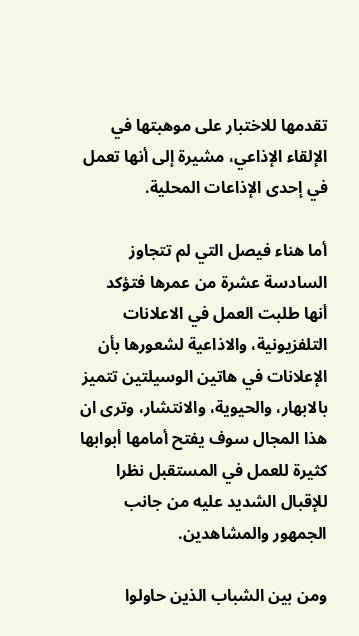تقدمها للاختبار على موهبتها في الإلقاء الإذاعي، مشيرة إلى أنها تعمل في إحدى الإذاعات المحلية.

أما هناء فيصل التي لم تتجاوز السادسة عشرة من عمرها فتؤكد أنها طلبت العمل في الاعلانات التلفزيونية، والاذاعية لشعورها بأن الإعلانات في هاتين الوسيلتين تتميز بالابهار، والحيوية، والانتشار، وترى ان هذا المجال سوف يفتح أمامها أبوابها كثيرة للعمل في المستقبل نظرا للإقبال الشديد عليه من جانب الجمهور والمشاهدين.

ومن بين الشباب الذين حاولوا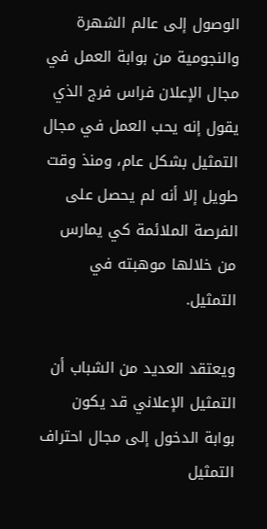الوصول إلى عالم الشهرة والنجومية من بوابة العمل في مجال الإعلان فراس فرج الذي يقول إنه يحب العمل في مجال التمثيل بشكل عام، ومنذ وقت طويل إلا أنه لم يحصل على الفرصة الملائمة كي يمارس من خلالها موهبته في التمثيل.

ويعتقد العديد من الشباب أن التمثيل الإعلاني قد يكون بوابة الدخول إلى مجال احتراف التمثيل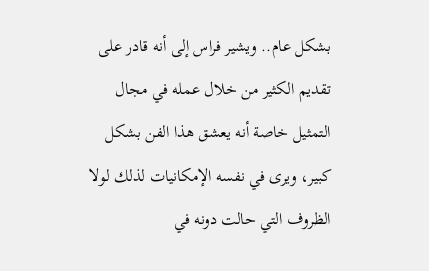بشكل عام.. ويشير فراس إلى أنه قادر على تقديم الكثير من خلال عمله في مجال التمثيل خاصة أنه يعشق هذا الفن بشكل كبير، ويرى في نفسه الإمكانيات لذلك لولا الظروف التي حالت دونه في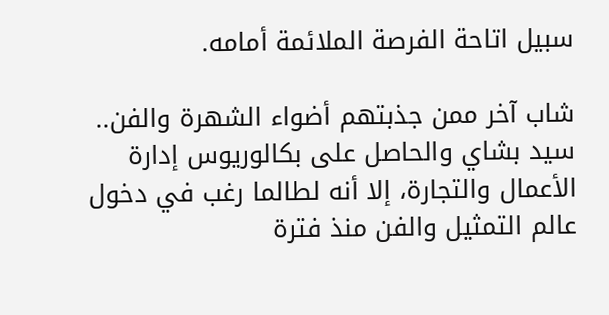سبيل اتاحة الفرصة الملائمة أمامه.

شاب آخر ممن جذبتهم أضواء الشهرة والفن.. سيد بشاي والحاصل على بكالوريوس إدارة الأعمال والتجارة، إلا أنه لطالما رغب في دخول عالم التمثيل والفن منذ فترة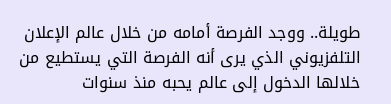طويلة.. ووجد الفرصة أمامه من خلال عالم الإعلان التلفزيوني الذي يرى أنه الفرصة التي يستطيع من خلالها الدخول إلى عالم يحبه منذ سنوات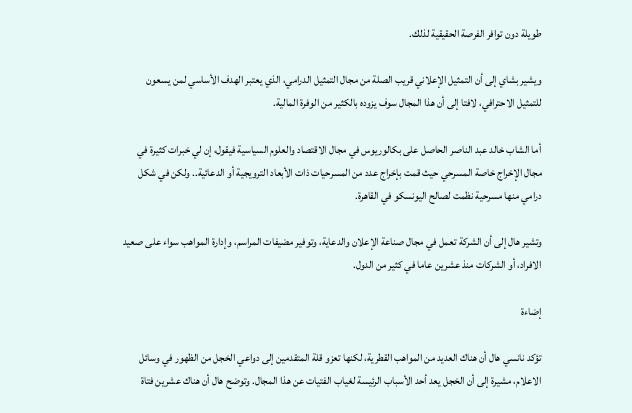طويلة دون توافر الفرصة الحقيقية لذلك.

ويشير بشاي إلى أن التمثيل الإعلاني قريب الصلة من مجال التمثيل الدرامي، الذي يعتبر الهدف الأساسي لمن يسعون للتمثيل الاحترافي، لافتا إلى أن هذا المجال سوف يزوده بالكثير من الوفرة المالية.

أما الشاب خالد عبد الناصر الحاصل على بكالوريوس في مجال الاقتصاد والعلوم السياسية فيقول، إن لي خبرات كثيرة في مجال الإخراج خاصة المسرحي حيث قمت بإخراج عدد من المسرحيات ذات الأبعاد الترويجية أو الدعائية.. ولكن في شكل درامي منها مسرحية نظمت لصالح اليونسكو في القاهرة.

وتشير هال إلى أن الشركة تعمل في مجال صناعة الإعلان والدعاية، وتوفير مضيفات المراسم، وإدارة المواهب سواء على صعيد الافراد، أو الشركات منذ عشرين عاما في كثير من الدول.

إضاءة

تؤكد نانسي هال أن هناك العديد من المواهب القطرية، لكنها تعزو قلة المتقدمين إلى دواعي الخجل من الظهور في وسائل الاعلام، مشيرة إلى أن الخجل يعد أحد الأسباب الرئيسة لغياب الفتيات عن هذا المجال. وتوضح هال أن هناك عشرين فتاة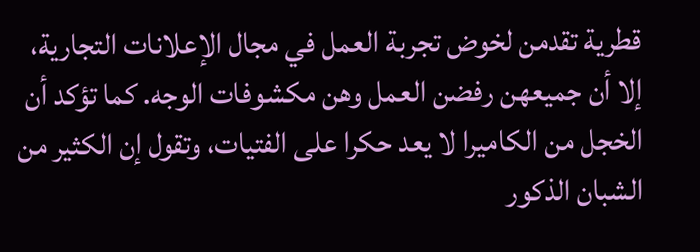قطرية تقدمن لخوض تجربة العمل في مجال الإعلانات التجارية، إلا أن جميعهن رفضن العمل وهن مكشوفات الوجه. كما تؤكد أن الخجل من الكاميرا لا يعد حكرا على الفتيات، وتقول إن الكثير من الشبان الذكور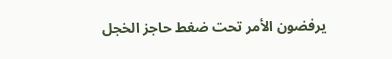يرفضون الأمر تحت ضغط حاجز الخجل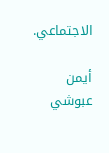الاجتماعي.

أيمن عبوشي